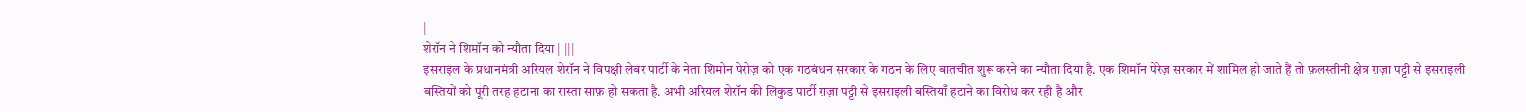|
शेरॉन ने शिमॉन को न्यौता दिया | |||
इसराइल के प्रधानमंत्री अरियल शेरॉन ने विपक्षी लेबर पार्टी के नेता शिमोन पेरोज़ को एक गठबंधन सरकार के गठन के लिए बातचीत शुरू करने का न्यौता दिया है. एक शिमॉन पेरेज़ सरकार में शामिल हो जाते हैं तो फ़लस्तीनी क्षेत्र ग़ज़ा पट्टी से इसराइली बस्तियों को पूरी तरह हटाना का रास्ता साफ़ हो सकता है. अभी अरियल शेरॉन की लिकुड पार्टी ग़ज़ा पट्टी से इसराइली बस्तियाँ हटाने का विरोध कर रही है और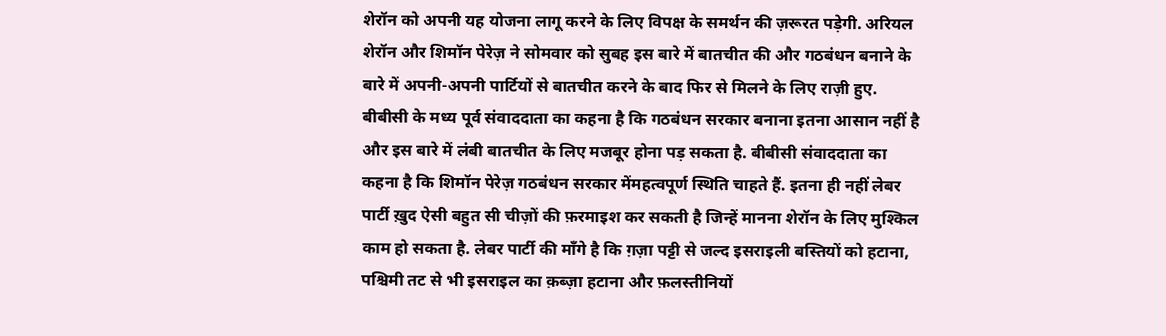शेरॉन को अपनी यह योजना लागू करने के लिए विपक्ष के समर्थन की ज़रूरत पड़ेगी. अरियल शेरॉन और शिमॉन पेरेज़ ने सोमवार को सुबह इस बारे में बातचीत की और गठबंधन बनाने के बारे में अपनी-अपनी पार्टियों से बातचीत करने के बाद फिर से मिलने के लिए राज़ी हुए. बीबीसी के मध्य पूर्व संवाददाता का कहना है कि गठबंधन सरकार बनाना इतना आसान नहीं है और इस बारे में लंबी बातचीत के लिए मजबूर होना पड़ सकता है. बीबीसी संवाददाता का कहना है कि शिमॉन पेरेज़ गठबंधन सरकार मेंमहत्वपूर्ण स्थिति चाहते हैं. इतना ही नहीं लेबर पार्टी ख़ुद ऐसी बहुत सी चीज़ों की फ़रमाइश कर सकती है जिन्हें मानना शेरॉन के लिए मुश्किल काम हो सकता है. लेबर पार्टी की माँगे है कि ग़ज़ा पट्टी से जल्द इसराइली बस्तियों को हटाना, पश्चिमी तट से भी इसराइल का क़ब्ज़ा हटाना और फ़लस्तीनियों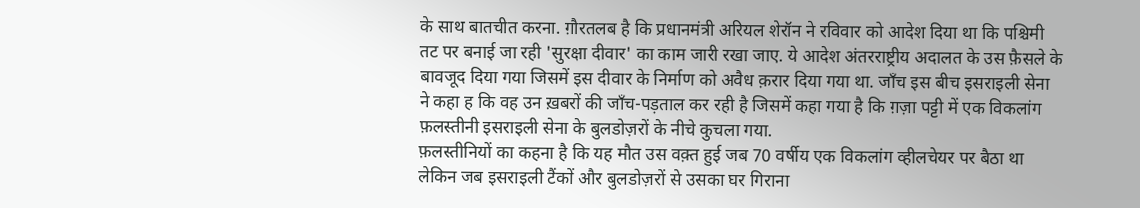के साथ बातचीत करना. ग़ौरतलब है कि प्रधानमंत्री अरियल शेरॉन ने रविवार को आदेश दिया था कि पश्चिमी तट पर बनाई जा रही 'सुरक्षा दीवार' का काम जारी रखा जाए. ये आदेश अंतरराष्ट्रीय अदालत के उस फ़ैसले के बावजूद दिया गया जिसमें इस दीवार के निर्माण को अवैध क़रार दिया गया था. जाँच इस बीच इसराइली सेना ने कहा ह कि वह उन ख़बरों की जाँच-पड़ताल कर रही है जिसमें कहा गया है कि ग़ज़ा पट्टी में एक विकलांग फ़लस्तीनी इसराइली सेना के बुलडोज़रों के नीचे कुचला गया.
फ़लस्तीनियों का कहना है कि यह मौत उस वक़्त हुई जब 70 वर्षीय एक विकलांग व्हीलचेयर पर बैठा था लेकिन जब इसराइली टैंकों और बुलडोज़रों से उसका घर गिराना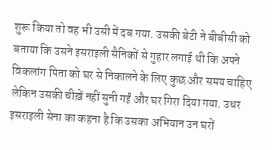शुरू किया तो वह भी उसी में दब गया. उसकी बेटी ने बीबीसी को बताया कि उसने इसराइली सैनिकों से गुहार लगाई थी कि अपने विकलांग पिता को घर से निकालने के लिए कुछ और समय चाहिए लेकिन उसकी चीख़ें नहीं सुनी गईं और घर गिरा दिया गया. उधर इसराइली सेना का कहना है कि उसका अभियान उन घरों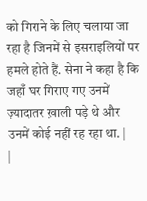को गिराने के लिए चलाया जा रहा है जिनमें से इसराइलियों पर हमले होते हैं. सेना ने कहा है कि जहाँ घर गिराए गए उनमें ज़्यादातर ख़ाली पड़े थे और उनमें कोई नहीं रह रहा था. |
|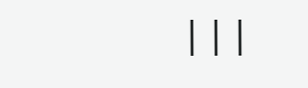|||